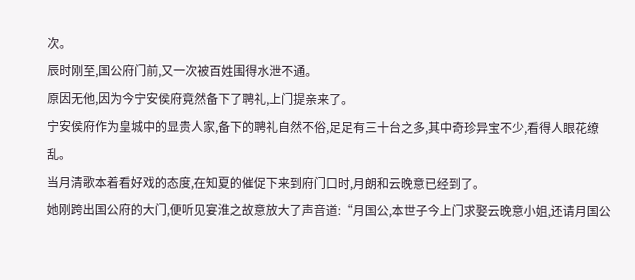次。
辰时刚至,国公府门前,又一次被百姓围得水泄不通。
原因无他,因为今宁安侯府竟然备下了聘礼,上门提亲来了。
宁安侯府作为皇城中的显贵人家,备下的聘礼自然不俗,足足有三十台之多,其中奇珍异宝不少,看得人眼花缭乱。
当月清歌本着看好戏的态度,在知夏的催促下来到府门口时,月朗和云晚意已经到了。
她刚跨出国公府的大门,便听见宴淮之故意放大了声音道:“月国公,本世子今上门求娶云晚意小姐,还请月国公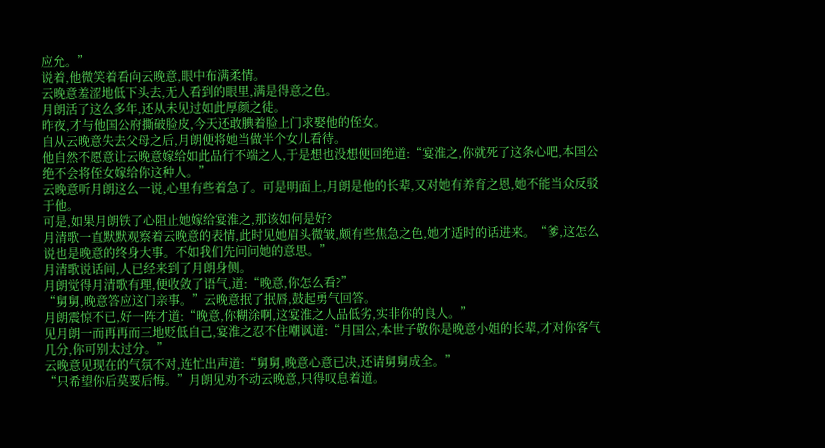应允。”
说着,他微笑着看向云晚意,眼中布满柔情。
云晚意羞涩地低下头去,无人看到的眼里,满是得意之色。
月朗活了这么多年,还从未见过如此厚颜之徒。
昨夜,才与他国公府撕破脸皮,今天还敢腆着脸上门求娶他的侄女。
自从云晚意失去父母之后,月朗便将她当做半个女儿看待。
他自然不愿意让云晚意嫁给如此品行不端之人,于是想也没想便回绝道:“宴淮之,你就死了这条心吧,本国公绝不会将侄女嫁给你这种人。”
云晚意听月朗这么一说,心里有些着急了。可是明面上,月朗是他的长辈,又对她有养育之恩,她不能当众反驳于他。
可是,如果月朗铁了心阻止她嫁给宴淮之,那该如何是好?
月清歌一直默默观察着云晚意的表情,此时见她眉头微皱,颇有些焦急之色,她才适时的话进来。“爹,这怎么说也是晚意的终身大事。不如我们先问问她的意思。”
月清歌说话间,人已经来到了月朗身侧。
月朗觉得月清歌有理,便收敛了语气,道:“晚意,你怎么看?”
“舅舅,晚意答应这门亲事。”云晚意抿了抿唇,鼓起勇气回答。
月朗震惊不已,好一阵才道:“晚意,你糊涂啊,这宴淮之人品低劣,实非你的良人。”
见月朗一而再再而三地贬低自己,宴淮之忍不住嘲讽道:“月国公,本世子敬你是晚意小姐的长辈,才对你客气几分,你可别太过分。”
云晚意见现在的气氛不对,连忙出声道:“舅舅,晚意心意已决,还请舅舅成全。”
“只希望你后莫要后悔。”月朗见劝不动云晚意,只得叹息着道。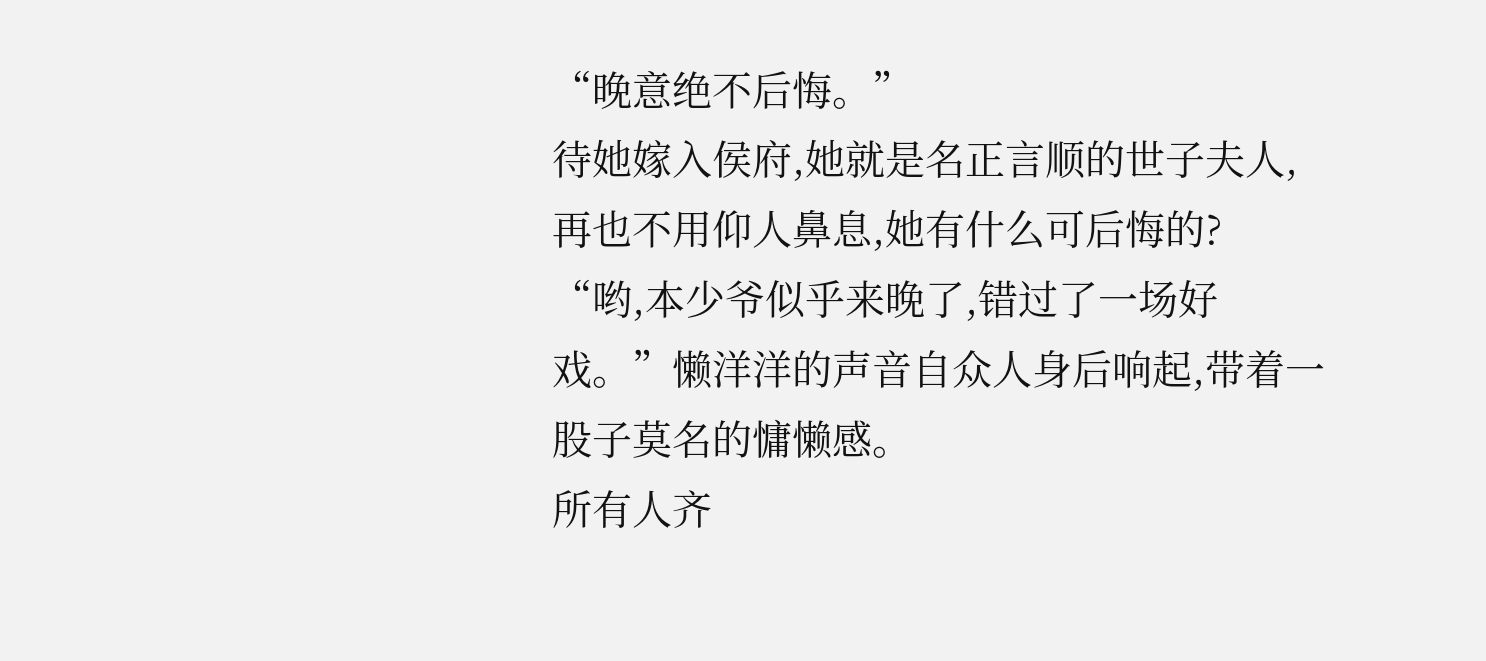“晚意绝不后悔。”
待她嫁入侯府,她就是名正言顺的世子夫人,再也不用仰人鼻息,她有什么可后悔的?
“哟,本少爷似乎来晚了,错过了一场好戏。”懒洋洋的声音自众人身后响起,带着一股子莫名的慵懒感。
所有人齐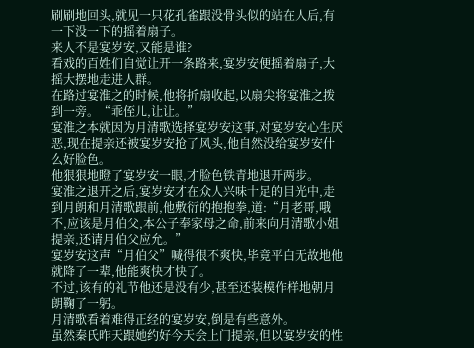刷刷地回头,就见一只花孔雀跟没骨头似的站在人后,有一下没一下的摇着扇子。
来人不是宴岁安,又能是谁?
看戏的百姓们自觉让开一条路来,宴岁安便摇着扇子,大摇大摆地走进人群。
在路过宴淮之的时候,他将折扇收起,以扇尖将宴淮之拨到一旁。“乖侄儿,让让。”
宴淮之本就因为月清歌选择宴岁安这事,对宴岁安心生厌恶,现在提亲还被宴岁安抢了风头,他自然没给宴岁安什么好脸色。
他狠狠地瞪了宴岁安一眼,才脸色铁青地退开两步。
宴淮之退开之后,宴岁安才在众人兴味十足的目光中,走到月朗和月清歌跟前,他敷衍的抱抱拳,道:“月老哥,哦不,应该是月伯父,本公子奉家母之命,前来向月清歌小姐提亲,还请月伯父应允。”
宴岁安这声“月伯父”喊得很不爽快,毕竟平白无故地他就降了一辈,他能爽快才快了。
不过,该有的礼节他还是没有少,甚至还装模作样地朝月朗鞠了一躬。
月清歌看着难得正经的宴岁安,倒是有些意外。
虽然秦氏昨天跟她约好今天会上门提亲,但以宴岁安的性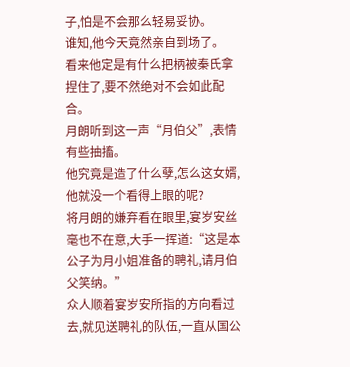子,怕是不会那么轻易妥协。
谁知,他今天竟然亲自到场了。
看来他定是有什么把柄被秦氏拿捏住了,要不然绝对不会如此配合。
月朗听到这一声“月伯父”,表情有些抽搐。
他究竟是造了什么孽,怎么这女婿,他就没一个看得上眼的呢?
将月朗的嫌弃看在眼里,宴岁安丝毫也不在意,大手一挥道:“这是本公子为月小姐准备的聘礼,请月伯父笑纳。”
众人顺着宴岁安所指的方向看过去,就见送聘礼的队伍,一直从国公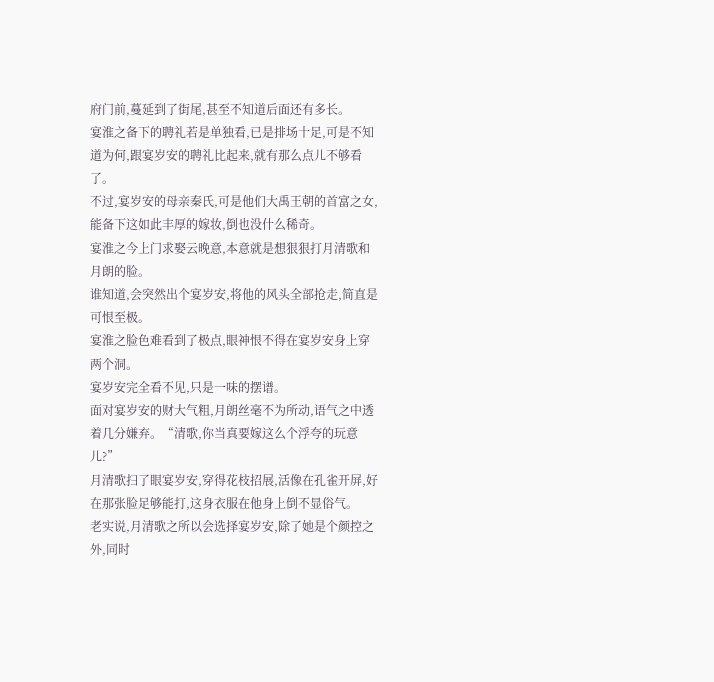府门前,蔓延到了街尾,甚至不知道后面还有多长。
宴淮之备下的聘礼若是单独看,已是排场十足,可是不知道为何,跟宴岁安的聘礼比起来,就有那么点儿不够看了。
不过,宴岁安的母亲秦氏,可是他们大禹王朝的首富之女,能备下这如此丰厚的嫁妆,倒也没什么稀奇。
宴淮之今上门求娶云晚意,本意就是想狠狠打月清歌和月朗的脸。
谁知道,会突然出个宴岁安,将他的风头全部抢走,简直是可恨至极。
宴淮之脸色难看到了极点,眼神恨不得在宴岁安身上穿两个洞。
宴岁安完全看不见,只是一味的摆谱。
面对宴岁安的财大气粗,月朗丝毫不为所动,语气之中透着几分嫌弃。“清歌,你当真要嫁这么个浮夸的玩意儿?”
月清歌扫了眼宴岁安,穿得花枝招展,活像在孔雀开屏,好在那张脸足够能打,这身衣服在他身上倒不显俗气。
老实说,月清歌之所以会选择宴岁安,除了她是个颜控之外,同时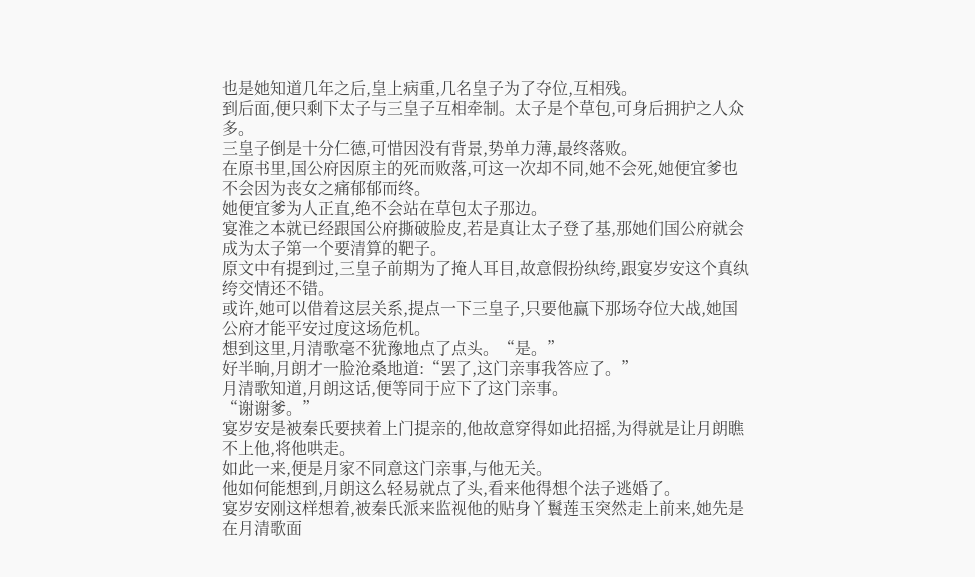也是她知道几年之后,皇上病重,几名皇子为了夺位,互相残。
到后面,便只剩下太子与三皇子互相牵制。太子是个草包,可身后拥护之人众多。
三皇子倒是十分仁德,可惜因没有背景,势单力薄,最终落败。
在原书里,国公府因原主的死而败落,可这一次却不同,她不会死,她便宜爹也不会因为丧女之痛郁郁而终。
她便宜爹为人正直,绝不会站在草包太子那边。
宴淮之本就已经跟国公府撕破脸皮,若是真让太子登了基,那她们国公府就会成为太子第一个要清算的靶子。
原文中有提到过,三皇子前期为了掩人耳目,故意假扮纨绔,跟宴岁安这个真纨绔交情还不错。
或许,她可以借着这层关系,提点一下三皇子,只要他赢下那场夺位大战,她国公府才能平安过度这场危机。
想到这里,月清歌毫不犹豫地点了点头。“是。”
好半晌,月朗才一脸沧桑地道:“罢了,这门亲事我答应了。”
月清歌知道,月朗这话,便等同于应下了这门亲事。
“谢谢爹。”
宴岁安是被秦氏要挟着上门提亲的,他故意穿得如此招摇,为得就是让月朗瞧不上他,将他哄走。
如此一来,便是月家不同意这门亲事,与他无关。
他如何能想到,月朗这么轻易就点了头,看来他得想个法子逃婚了。
宴岁安刚这样想着,被秦氏派来监视他的贴身丫鬟莲玉突然走上前来,她先是在月清歌面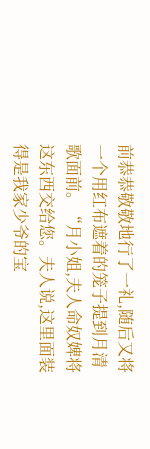前恭恭敬敬地行了一礼,随后又将一个用红布遮着的笼子提到月清歌面前。“月小姐,夫人命奴婢将这东西交给您。夫人说,这里面装得是我家少爷的宝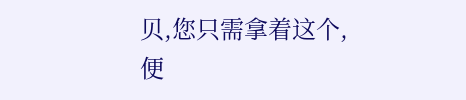贝,您只需拿着这个,便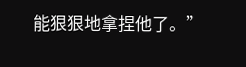能狠狠地拿捏他了。”